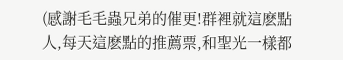(感謝毛毛蟲兄弟的催更!群裡就這麽點人,每天這麽點的推薦票,和聖光一樣都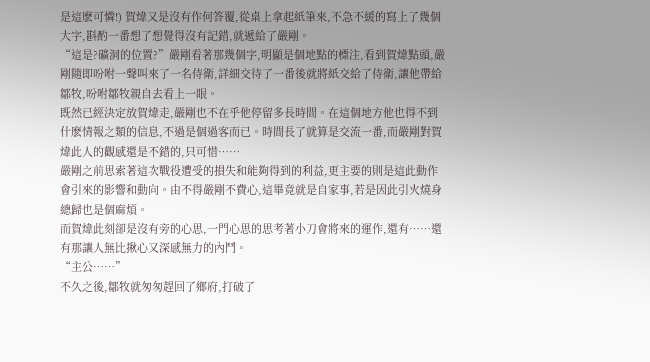是這麽可憐!) 賀煒又是沒有作何答覆,從桌上拿起紙筆來,不急不緩的寫上了幾個大字,斟酌一番想了想覺得沒有記錯,就遞給了嚴剛。
“這是?礦洞的位置?”嚴剛看著那幾個字,明顯是個地點的標注,看到賀煒點頭,嚴剛隨即吩咐一聲叫來了一名侍衛,詳細交待了一番後就將紙交給了侍衛,讓他帶給鄒牧,吩咐鄒牧親自去看上一眼。
既然已經決定放賀煒走,嚴剛也不在乎他停留多長時間。在這個地方他也得不到什麽情報之類的信息,不過是個過客而已。時間長了就算是交流一番,而嚴剛對賀煒此人的觀感還是不錯的,只可惜……
嚴剛之前思索著這次戰役遭受的損失和能夠得到的利益,更主要的則是這此動作會引來的影響和動向。由不得嚴剛不費心,這畢竟就是自家事,若是因此引火燒身總歸也是個麻煩。
而賀煒此刻卻是沒有旁的心思,一門心思的思考著小刀會將來的運作,還有……還有那讓人無比揪心又深感無力的內鬥。
“主公……”
不久之後,鄒牧就匆匆趕回了鄉府,打破了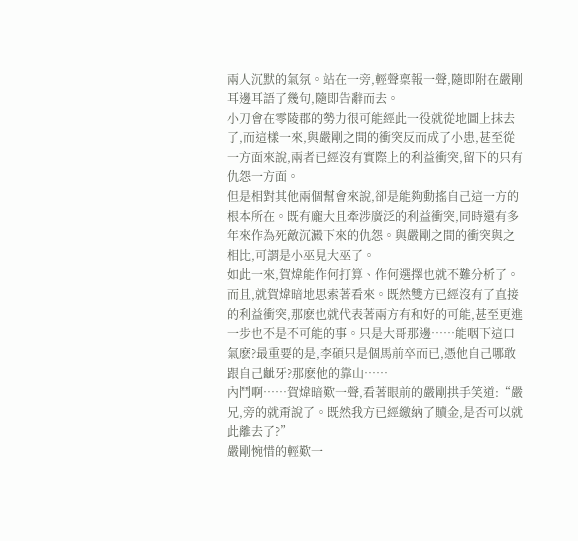兩人沉默的氣氛。站在一旁,輕聲稟報一聲,隨即附在嚴剛耳邊耳語了幾句,隨即告辭而去。
小刀會在零陵郡的勢力很可能經此一役就從地圖上抹去了,而這樣一來,與嚴剛之間的衝突反而成了小患,甚至從一方面來說,兩者已經沒有實際上的利益衝突,留下的只有仇怨一方面。
但是相對其他兩個幫會來說,卻是能夠動搖自己這一方的根本所在。既有龐大且牽涉廣泛的利益衝突,同時還有多年來作為死敵沉澱下來的仇怨。與嚴剛之間的衝突與之相比,可謂是小巫見大巫了。
如此一來,賀煒能作何打算、作何選擇也就不難分析了。
而且,就賀煒暗地思索著看來。既然雙方已經沒有了直接的利益衝突,那麽也就代表著兩方有和好的可能,甚至更進一步也不是不可能的事。只是大哥那邊……能咽下這口氣麽?最重要的是,李碩只是個馬前卒而已,憑他自己哪敢跟自己齜牙?那麽他的靠山……
內鬥啊……賀煒暗歎一聲,看著眼前的嚴剛拱手笑道:“嚴兄,旁的就甭說了。既然我方已經繳納了贖金,是否可以就此離去了?”
嚴剛惋惜的輕歎一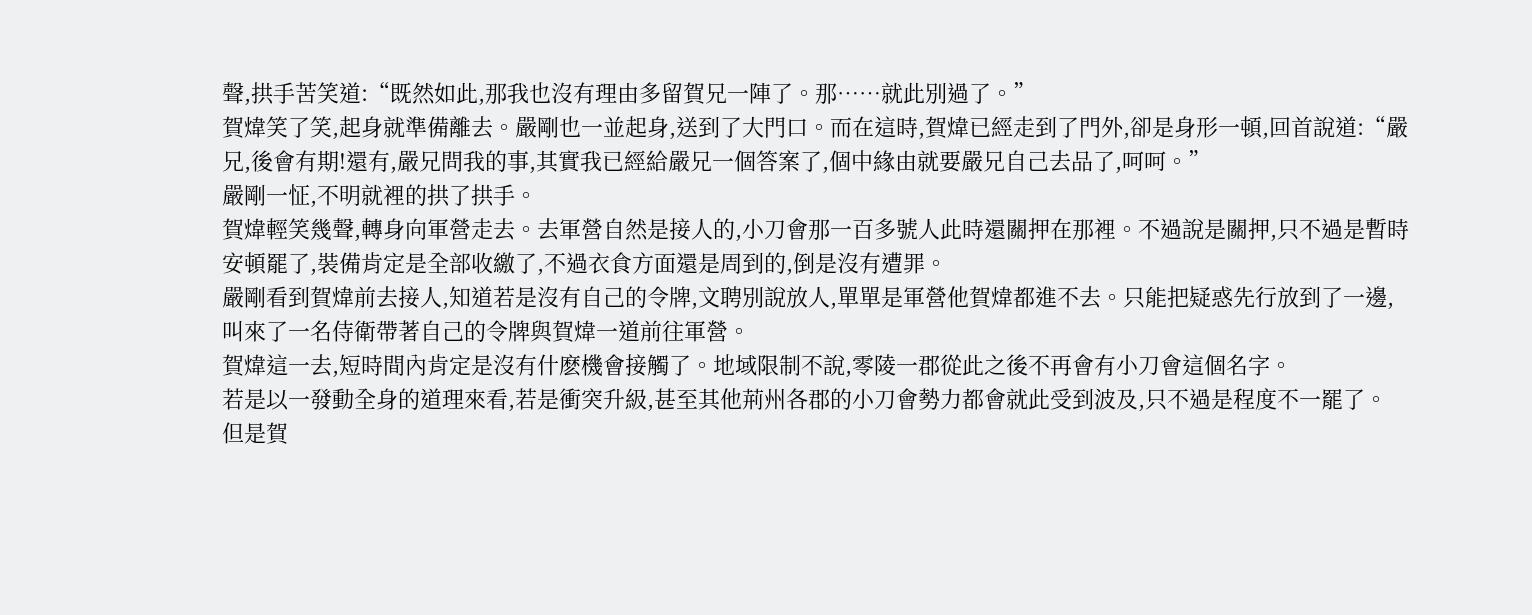聲,拱手苦笑道:“既然如此,那我也沒有理由多留賀兄一陣了。那……就此別過了。”
賀煒笑了笑,起身就準備離去。嚴剛也一並起身,送到了大門口。而在這時,賀煒已經走到了門外,卻是身形一頓,回首說道:“嚴兄,後會有期!還有,嚴兄問我的事,其實我已經給嚴兄一個答案了,個中緣由就要嚴兄自己去品了,呵呵。”
嚴剛一怔,不明就裡的拱了拱手。
賀煒輕笑幾聲,轉身向軍營走去。去軍營自然是接人的,小刀會那一百多號人此時還關押在那裡。不過說是關押,只不過是暫時安頓罷了,裝備肯定是全部收繳了,不過衣食方面還是周到的,倒是沒有遭罪。
嚴剛看到賀煒前去接人,知道若是沒有自己的令牌,文聘別說放人,單單是軍營他賀煒都進不去。只能把疑惑先行放到了一邊,叫來了一名侍衛帶著自己的令牌與賀煒一道前往軍營。
賀煒這一去,短時間內肯定是沒有什麽機會接觸了。地域限制不說,零陵一郡從此之後不再會有小刀會這個名字。
若是以一發動全身的道理來看,若是衝突升級,甚至其他荊州各郡的小刀會勢力都會就此受到波及,只不過是程度不一罷了。 但是賀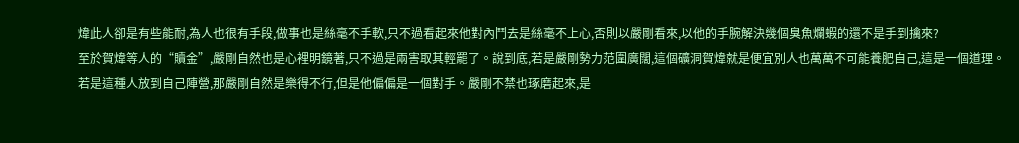煒此人卻是有些能耐,為人也很有手段,做事也是絲毫不手軟,只不過看起來他對內鬥去是絲毫不上心,否則以嚴剛看來,以他的手腕解決幾個臭魚爛蝦的還不是手到擒來?
至於賀煒等人的“贖金”,嚴剛自然也是心裡明鏡著,只不過是兩害取其輕罷了。說到底,若是嚴剛勢力范圍廣闊,這個礦洞賀煒就是便宜別人也萬萬不可能養肥自己,這是一個道理。
若是這種人放到自己陣營,那嚴剛自然是樂得不行,但是他偏偏是一個對手。嚴剛不禁也琢磨起來,是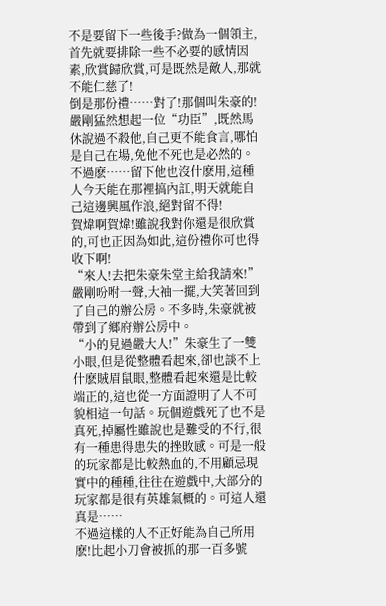不是要留下一些後手?做為一個領主,首先就要排除一些不必要的感情因素,欣賞歸欣賞,可是既然是敵人,那就不能仁慈了!
倒是那份禮……對了!那個叫朱豪的!
嚴剛猛然想起一位“功臣”,既然馬休說過不殺他,自己更不能食言,哪怕是自己在場,免他不死也是必然的。不過麽……留下他也沒什麽用,這種人今天能在那裡搞內訌,明天就能自己這邊興風作浪,絕對留不得!
賀煒啊賀煒!雖說我對你還是很欣賞的,可也正因為如此,這份禮你可也得收下啊!
“來人!去把朱豪朱堂主給我請來!”嚴剛吩咐一聲,大袖一擺,大笑著回到了自己的辦公房。不多時,朱豪就被帶到了鄉府辦公房中。
“小的見過嚴大人!”朱豪生了一雙小眼,但是從整體看起來,卻也談不上什麽賊眉鼠眼,整體看起來還是比較端正的,這也從一方面證明了人不可貌相這一句話。玩個遊戲死了也不是真死,掉屬性雖說也是難受的不行,很有一種患得患失的挫敗感。可是一般的玩家都是比較熱血的,不用顧忌現實中的種種,往往在遊戲中,大部分的玩家都是很有英雄氣概的。可這人還真是……
不過這樣的人不正好能為自己所用麽!比起小刀會被抓的那一百多號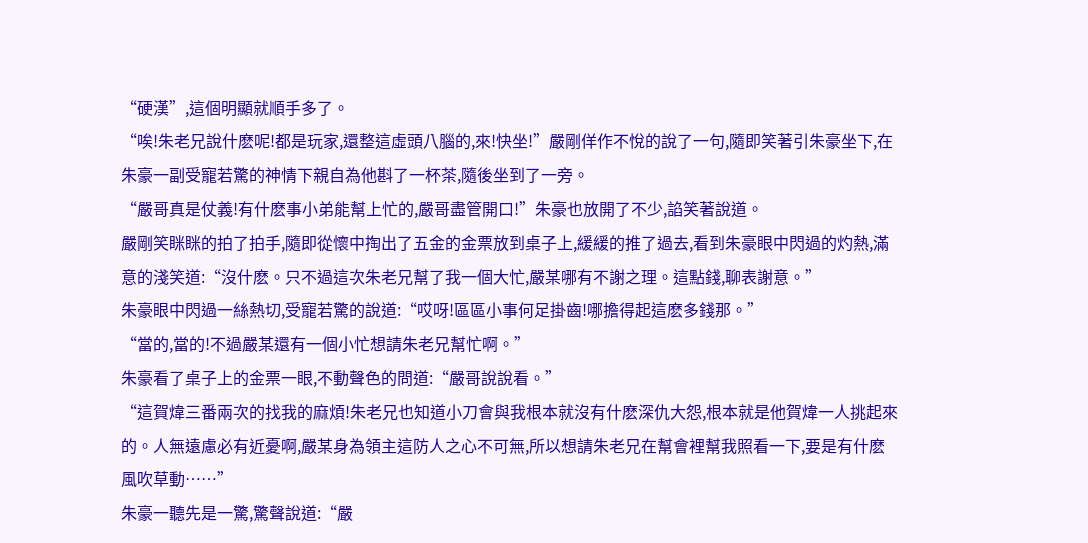“硬漢”,這個明顯就順手多了。
“唉!朱老兄說什麽呢!都是玩家,還整這虛頭八腦的,來!快坐!”嚴剛佯作不悅的說了一句,隨即笑著引朱豪坐下,在朱豪一副受寵若驚的神情下親自為他斟了一杯茶,隨後坐到了一旁。
“嚴哥真是仗義!有什麽事小弟能幫上忙的,嚴哥盡管開口!”朱豪也放開了不少,諂笑著說道。
嚴剛笑眯眯的拍了拍手,隨即從懷中掏出了五金的金票放到桌子上,緩緩的推了過去,看到朱豪眼中閃過的灼熱,滿意的淺笑道:“沒什麽。只不過這次朱老兄幫了我一個大忙,嚴某哪有不謝之理。這點錢,聊表謝意。”
朱豪眼中閃過一絲熱切,受寵若驚的說道:“哎呀!區區小事何足掛齒!哪擔得起這麽多錢那。”
“當的,當的!不過嚴某還有一個小忙想請朱老兄幫忙啊。”
朱豪看了桌子上的金票一眼,不動聲色的問道:“嚴哥說說看。”
“這賀煒三番兩次的找我的麻煩!朱老兄也知道小刀會與我根本就沒有什麽深仇大怨,根本就是他賀煒一人挑起來的。人無遠慮必有近憂啊,嚴某身為領主這防人之心不可無,所以想請朱老兄在幫會裡幫我照看一下,要是有什麽風吹草動……”
朱豪一聽先是一驚,驚聲說道:“嚴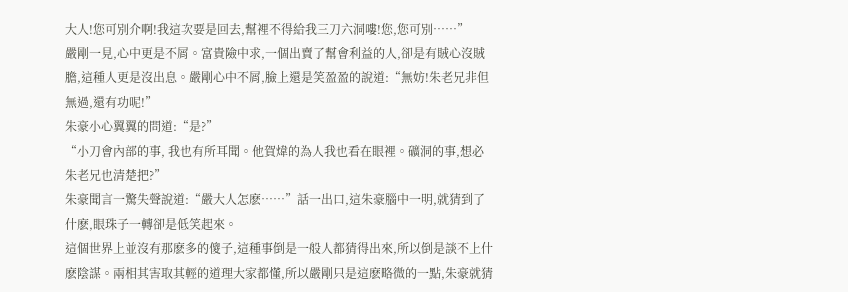大人!您可別介啊!我這次要是回去,幫裡不得給我三刀六洞嘍!您,您可別……”
嚴剛一見,心中更是不屑。富貴險中求,一個出賣了幫會利益的人,卻是有賊心沒賊膽,這種人更是沒出息。嚴剛心中不屑,臉上還是笑盈盈的說道:“無妨!朱老兄非但無過,還有功呢!”
朱豪小心翼翼的問道:“是?”
“小刀會內部的事, 我也有所耳聞。他賀煒的為人我也看在眼裡。礦洞的事,想必朱老兄也清楚把?”
朱豪聞言一驚失聲說道:“嚴大人怎麽……”話一出口,這朱豪腦中一明,就猜到了什麽,眼珠子一轉卻是低笑起來。
這個世界上並沒有那麽多的傻子,這種事倒是一般人都猜得出來,所以倒是談不上什麽陰謀。兩相其害取其輕的道理大家都懂,所以嚴剛只是這麽略微的一點,朱豪就猜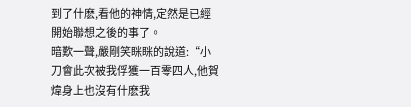到了什麽,看他的神情,定然是已經開始聯想之後的事了。
暗歎一聲,嚴剛笑眯眯的說道:“小刀會此次被我俘獲一百零四人,他賀煒身上也沒有什麽我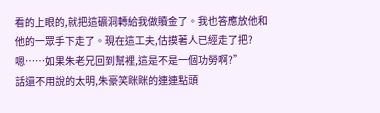看的上眼的,就把這礦洞轉給我做贖金了。我也答應放他和他的一眾手下走了。現在這工夫,估摸著人已經走了把?嗯……如果朱老兄回到幫裡,這是不是一個功勞啊?”
話還不用說的太明,朱豪笑眯眯的連連點頭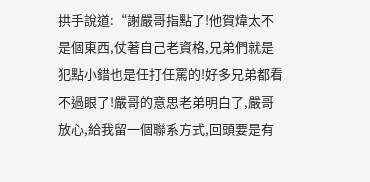拱手說道:“謝嚴哥指點了!他賀煒太不是個東西,仗著自己老資格,兄弟們就是犯點小錯也是任打任罵的!好多兄弟都看不過眼了!嚴哥的意思老弟明白了,嚴哥放心,給我留一個聯系方式,回頭要是有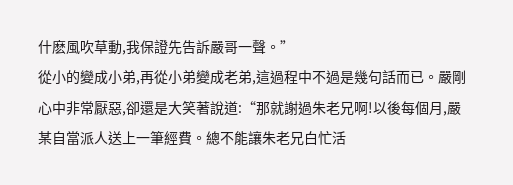什麽風吹草動,我保證先告訴嚴哥一聲。”
從小的變成小弟,再從小弟變成老弟,這過程中不過是幾句話而已。嚴剛心中非常厭惡,卻還是大笑著說道:“那就謝過朱老兄啊!以後每個月,嚴某自當派人送上一筆經費。總不能讓朱老兄白忙活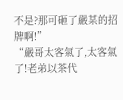不是?那可砸了嚴某的招牌啊!”
“嚴哥太客氣了,太客氣了!老弟以茶代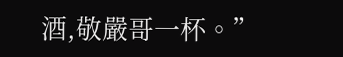酒,敬嚴哥一杯。”